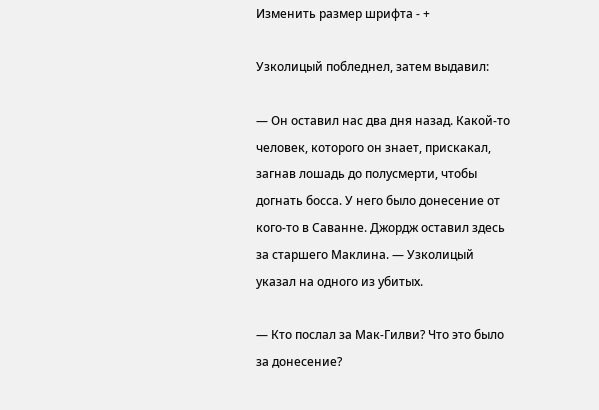Изменить размер шрифта - +

Узколицый побледнел, затем выдавил:

— Он оставил нас два дня назад. Какой-то человек, которого он знает, прискакал, загнав лошадь до полусмерти, чтобы догнать босса. У него было донесение от кого-то в Саванне. Джордж оставил здесь за старшего Маклина. — Узколицый указал на одного из убитых.

— Кто послал за Мак-Гилви? Что это было за донесение?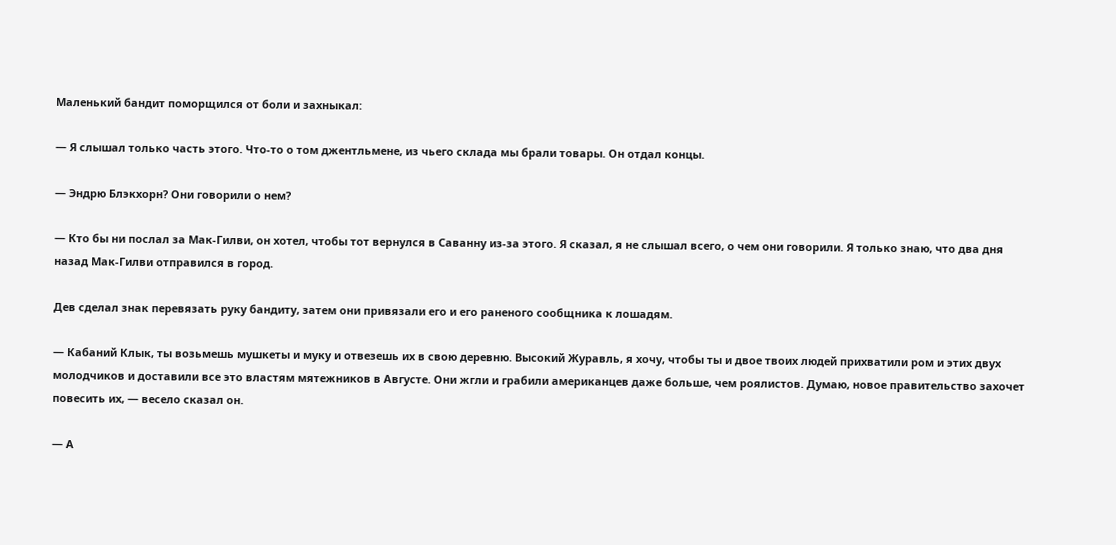Маленький бандит поморщился от боли и захныкал:

— Я слышал только часть этого. Что-то о том джентльмене, из чьего склада мы брали товары. Он отдал концы.

— Эндрю Блэкхорн? Они говорили о нем?

— Кто бы ни послал за Мак-Гилви, он хотел, чтобы тот вернулся в Саванну из-за этого. Я сказал, я не слышал всего, о чем они говорили. Я только знаю, что два дня назад Мак-Гилви отправился в город.

Дев сделал знак перевязать руку бандиту, затем они привязали его и его раненого сообщника к лошадям.

— Кабаний Клык, ты возьмешь мушкеты и муку и отвезешь их в свою деревню. Высокий Журавль, я хочу, чтобы ты и двое твоих людей прихватили ром и этих двух молодчиков и доставили все это властям мятежников в Августе. Они жгли и грабили американцев даже больше, чем роялистов. Думаю, новое правительство захочет повесить их, — весело сказал он.

— А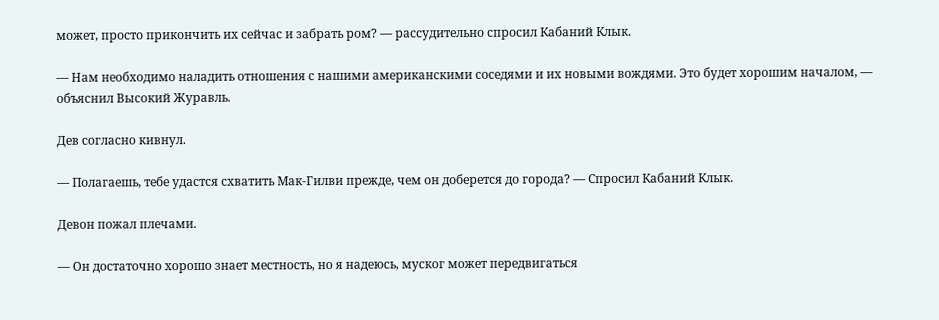может, просто прикончить их сейчас и забрать ром? — рассудительно спросил Кабаний Клык.

— Нам необходимо наладить отношения с нашими американскими соседями и их новыми вождями. Это будет хорошим началом, — объяснил Высокий Журавль.

Дев согласно кивнул.

— Полагаешь, тебе удастся схватить Мак-Гилви прежде, чем он доберется до города? — Спросил Кабаний Клык.

Девон пожал плечами.

— Он достаточно хорошо знает местность, но я надеюсь, муског может передвигаться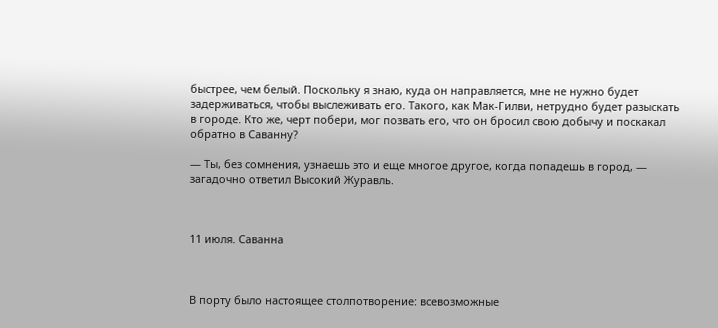быстрее, чем белый. Поскольку я знаю, куда он направляется, мне не нужно будет задерживаться, чтобы выслеживать его. Такого, как Мак-Гилви, нетрудно будет разыскать в городе. Кто же, черт побери, мог позвать его, что он бросил свою добычу и поскакал обратно в Саванну?

— Ты, без сомнения, узнаешь это и еще многое другое, когда попадешь в город, — загадочно ответил Высокий Журавль.



11 июля. Саванна



В порту было настоящее столпотворение: всевозможные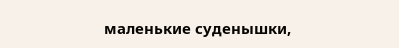маленькие суденышки,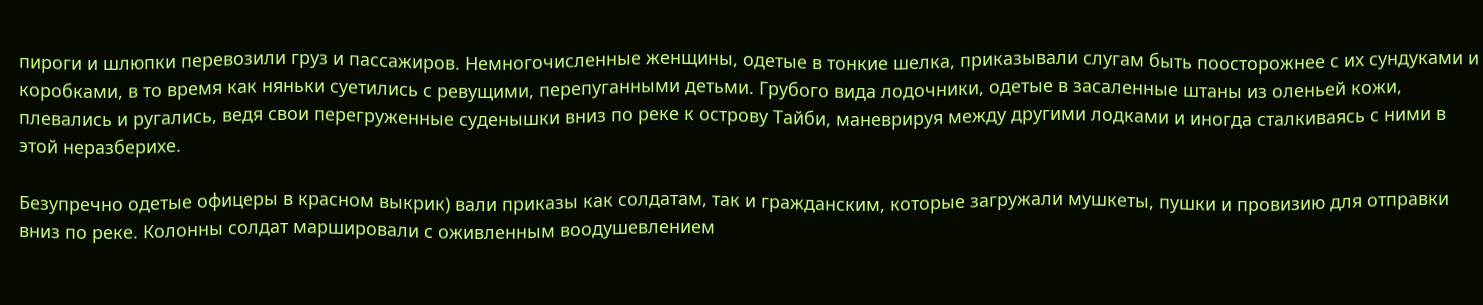пироги и шлюпки перевозили груз и пассажиров. Немногочисленные женщины, одетые в тонкие шелка, приказывали слугам быть поосторожнее с их сундуками и коробками, в то время как няньки суетились с ревущими, перепуганными детьми. Грубого вида лодочники, одетые в засаленные штаны из оленьей кожи, плевались и ругались, ведя свои перегруженные суденышки вниз по реке к острову Тайби, маневрируя между другими лодками и иногда сталкиваясь с ними в этой неразберихе.

Безупречно одетые офицеры в красном выкрик) вали приказы как солдатам, так и гражданским, которые загружали мушкеты, пушки и провизию для отправки вниз по реке. Колонны солдат маршировали с оживленным воодушевлением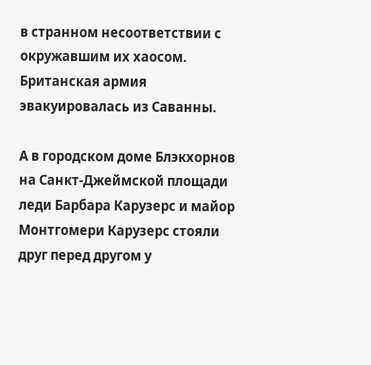в странном несоответствии с окружавшим их хаосом. Британская армия эвакуировалась из Саванны.

А в городском доме Блэкхорнов на Санкт-Джеймской площади леди Барбара Карузерс и майор Монтгомери Карузерс стояли друг перед другом у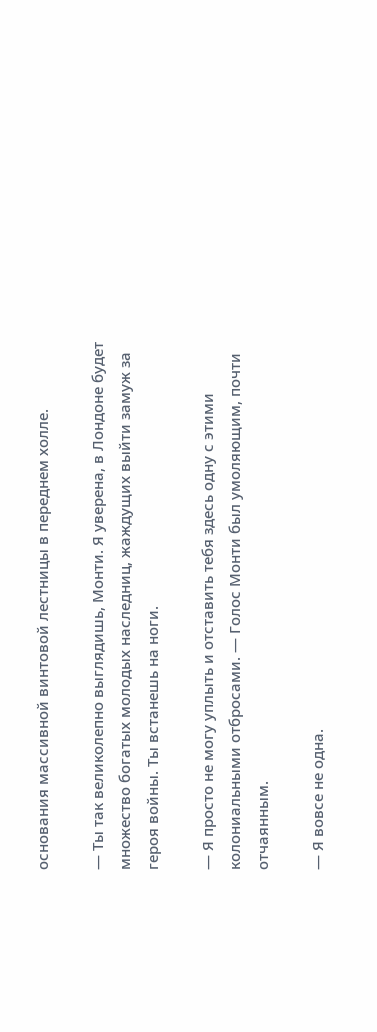основания массивной винтовой лестницы в переднем холле.

— Ты так великолепно выглядишь, Монти. Я уверена, в Лондоне будет множество богатых молодых наследниц, жаждущих выйти замуж за героя войны. Ты встанешь на ноги.

— Я просто не могу уплыть и отставить тебя здесь одну с этими колониальными отбросами. — Голос Монти был умоляющим, почти отчаянным.

— Я вовсе не одна.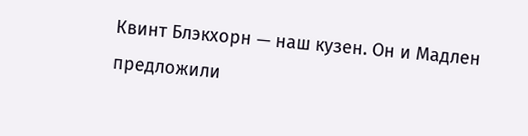Квинт Блэкхорн — наш кузен. Он и Мадлен предложили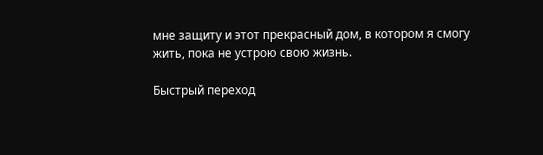мне защиту и этот прекрасный дом, в котором я смогу жить, пока не устрою свою жизнь.

Быстрый переход